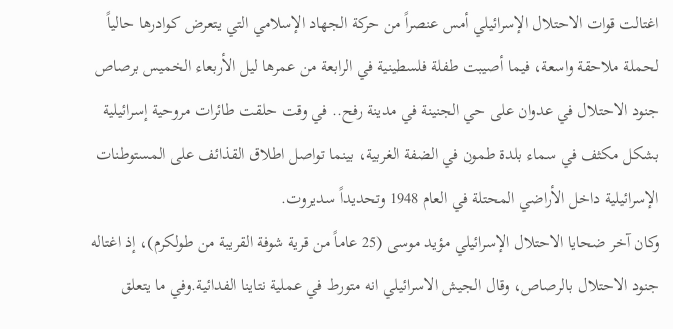اغتالت قوات الاحتلال الإسرائيلي أمس عنصراً من حركة الجهاد الإسلامي التي يتعرض كوادرها حالياً لحملة ملاحقة واسعة، فيما أصيبت طفلة فلسطينية في الرابعة من عمرها ليل الأربعاء الخميس برصاص جنود الاحتلال في عدوان على حي الجنينة في مدينة رفح.. في وقت حلقت طائرات مروحية إسرائيلية بشكل مكثف في سماء بلدة طمون في الضفة الغربية، بينما تواصل اطلاق القذائف على المستوطنات الإسرائيلية داخل الأراضي المحتلة في العام 1948 وتحديداً سديروت.
وكان آخر ضحايا الاحتلال الإسرائيلي مؤيد موسى (25 عاماً من قرية شوفة القريبة من طولكرم)، إذ اغتاله جنود الاحتلال بالرصاص، وقال الجيش الاسرائيلي انه متورط في عملية نتاينا الفدائية.وفي ما يتعلق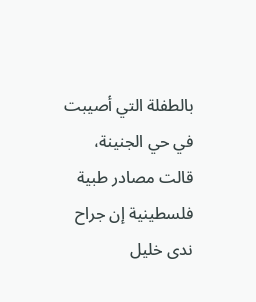بالطفلة التي أصيبت في حي الجنينة، قالت مصادر طبية فلسطينية إن جراح ندى خليل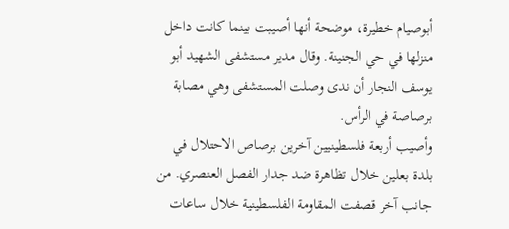أبوصيام خطيرة، موضحة أنها أصيبت بينما كانت داخل منزلها في حي الجنينة. وقال مدير مستشفى الشهيد أبو يوسف النجار أن ندى وصلت المستشفى وهي مصابة برصاصة في الرأس.
وأصيب أربعة فلسطينيين آخرين برصاص الاحتلال في بلدة بعلين خلال تظاهرة ضد جدار الفصل العنصري. من جانب آخر قصفت المقاومة الفلسطينية خلال ساعات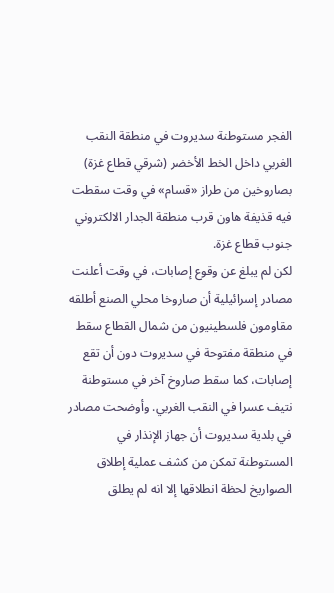الفجر مستوطنة سديروت في منطقة النقب الغربي داخل الخط الأخضر (شرقي قطاع غزة) بصاروخين من طراز «قسام» في وقت سقطت فيه قذيفة هاون قرب منطقة الجدار الالكتروني جنوب قطاع غزة.
لكن لم يبلغ عن وقوع إصابات، في وقت أعلنت مصادر إسرائيلية أن صاروخا محلي الصنع أطلقه مقاومون فلسطينيون من شمال القطاع سقط في منطقة مفتوحة في سديروت دون أن تقع إصابات، كما سقط صاروخ آخر في مستوطنة نتيف عسرا في النقب الغربي. وأوضحت مصادر في بلدية سديروت أن جهاز الإنذار في المستوطنة تمكن من كشف عملية إطلاق الصواريخ لحظة انطلاقها إلا انه لم يطلق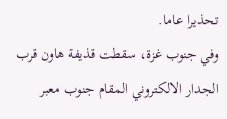تحذيرا عاما.
وفي جنوب غزة، سقطت قذيفة هاون قرب الجدار الالكتروني المقام جنوب معبر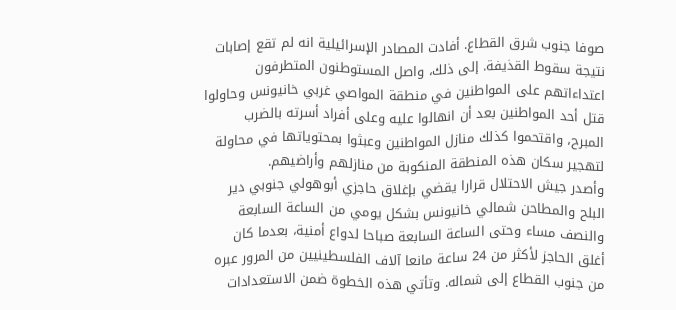صوفا جنوب شرق القطاع. أفادت المصادر الإسرائيلية انه لم تقع إصابات نتيجة سقوط القذيفة. إلى ذلك، واصل المستوطنون المتطرفون اعتداءاتهم على المواطنين في منطقة المواصي غربي خانيونس وحاولوا قتل أحد المواطنين بعد أن انهالوا عليه وعلى أفراد أسرته بالضرب المبرح، واقتحموا كذلك منازل المواطنين وعبثوا بمحتوياتها في محاولة لتهجير سكان هذه المنطقة المنكوبة من منازلهم وأراضيهم.
وأصدر جيش الاحتلال قرارا يقضي بإغلاق حاجزي أبوهولي جنوبي دير البلح والمطاحن شمالي خانيونس بشكل يومي من الساعة السابعة والنصف مساء وحتى الساعة السابعة صباحا لدواع أمنية، بعدما كان أغلق الحاجز لأكثر من 24 ساعة مانعا آلاف الفلسطينيين من المرور عبره من جنوب القطاع إلى شماله. وتأتي هذه الخطوة ضمن الاستعدادات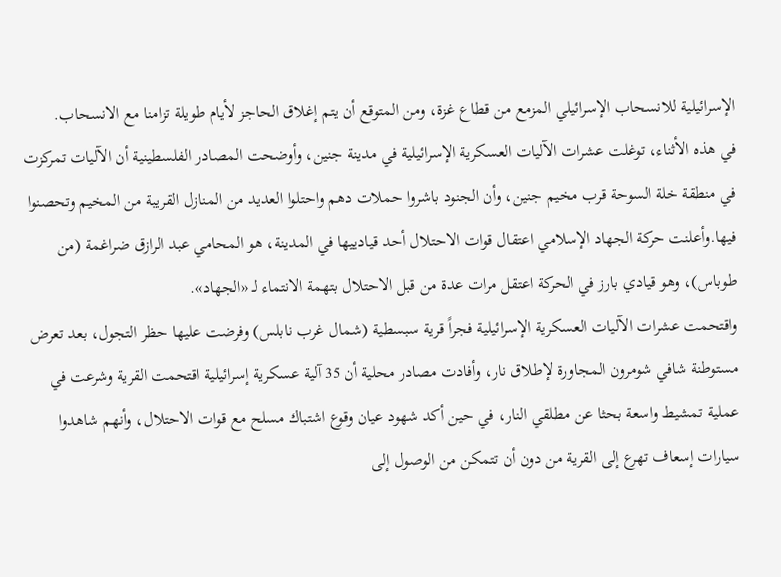الإسرائيلية للانسحاب الإسرائيلي المزمع من قطاع غزة، ومن المتوقع أن يتم إغلاق الحاجز لأيام طويلة تزامنا مع الانسحاب.
في هذه الأثناء، توغلت عشرات الآليات العسكرية الإسرائيلية في مدينة جنين، وأوضحت المصادر الفلسطينية أن الآليات تمركزت في منطقة خلة السوحة قرب مخيم جنين، وأن الجنود باشروا حملات دهم واحتلوا العديد من المنازل القريبة من المخيم وتحصنوا فيها.وأعلنت حركة الجهاد الإسلامي اعتقال قوات الاحتلال أحد قيادييها في المدينة، هو المحامي عبد الرازق ضراغمة (من طوباس)، وهو قيادي بارز في الحركة اعتقل مرات عدة من قبل الاحتلال بتهمة الانتماء لـ «الجهاد».
واقتحمت عشرات الآليات العسكرية الإسرائيلية فجراً قرية سبسطية (شمال غرب نابلس) وفرضت عليها حظر التجول، بعد تعرض مستوطنة شافي شومرون المجاورة لإطلاق نار، وأفادت مصادر محلية أن 35 آلية عسكرية إسرائيلية اقتحمت القرية وشرعت في عملية تمشيط واسعة بحثا عن مطلقي النار، في حين أكد شهود عيان وقوع اشتباك مسلح مع قوات الاحتلال، وأنهم شاهدوا سيارات إسعاف تهرع إلى القرية من دون أن تتمكن من الوصول إلى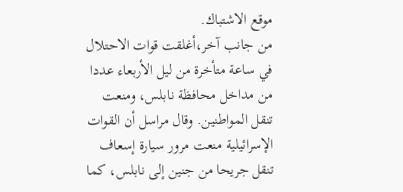موقع الاشتباك.
من جانب آخر،أغلقت قوات الاحتلال في ساعة متأخرة من ليل الأربعاء عددا من مداخل محافظة نابلس، ومنعت تنقل المواطنين. وقال مراسل أن القوات الإسرائيلية منعت مرور سيارة إسعاف تنقل جريحا من جنين إلى نابلس، كما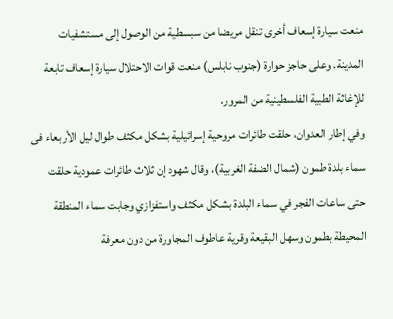منعت سيارة إسعاف أخرى تنقل مريضا من سبسطية من الوصول إلى مستشفيات المدينة. وعلى حاجز حوارة (جنوب نابلس) منعت قوات الاحتلال سيارة إسعاف تابعة للإغاثة الطبية الفلسطينية من المرور.
وفي إطار العدوان، حلقت طائرات مروحية إسرائيلية بشكل مكثف طوال ليل الأربعاء فى سماء بلدة طمون (شمال الضفة الغربية)، وقال شهود إن ثلاث طائرات عمودية حلقت حتى ساعات الفجر في سماء البلدة بشكل مكثف واستفزازي وجابت سماء المنطقة المحيطة بطمون وسهل البقيعة وقرية عاطوف المجاورة من دون معرفة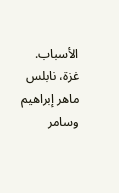الأسباب.
غزة، نابلس ماهر إبراهيم وسامر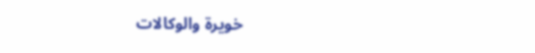خويرة والوكالات